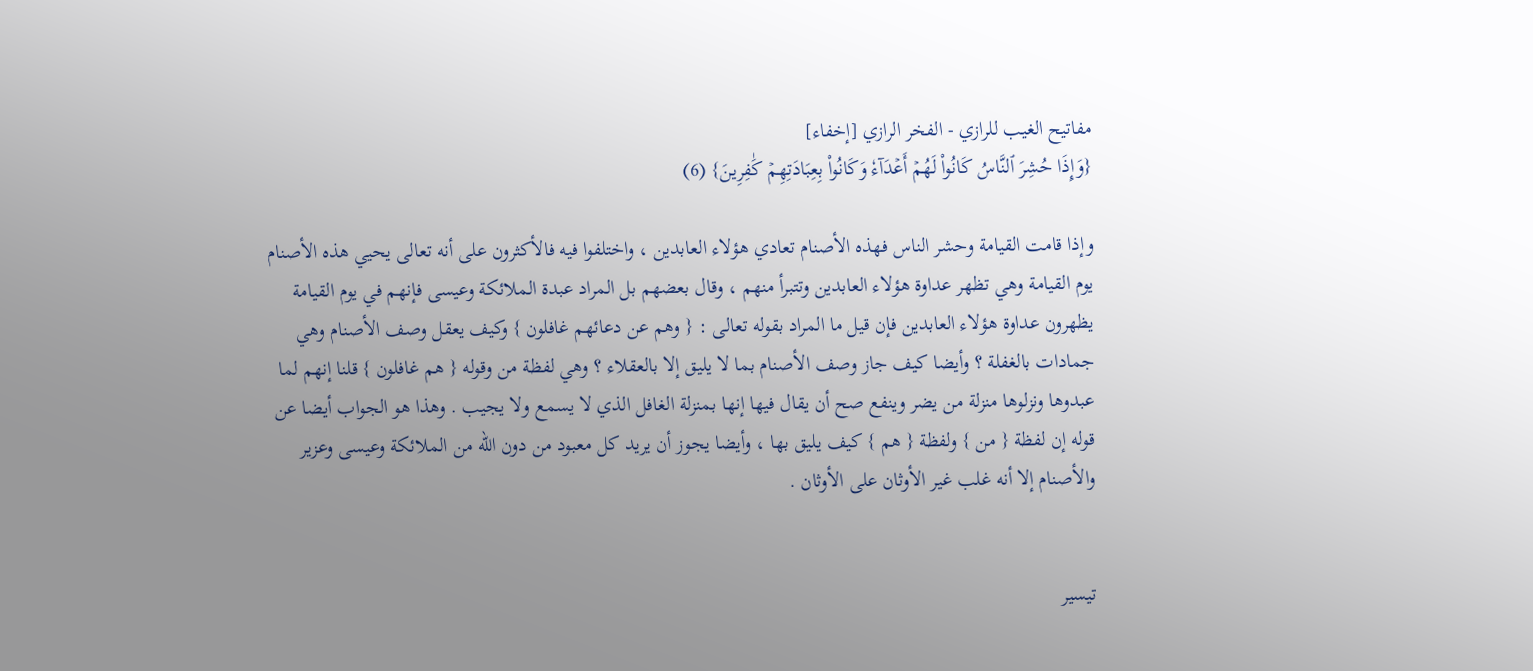مفاتيح الغيب للرازي - الفخر الرازي [إخفاء]
{وَإِذَا حُشِرَ ٱلنَّاسُ كَانُواْ لَهُمۡ أَعۡدَآءٗ وَكَانُواْ بِعِبَادَتِهِمۡ كَٰفِرِينَ} (6)

وإذا قامت القيامة وحشر الناس فهذه الأصنام تعادي هؤلاء العابدين ، واختلفوا فيه فالأكثرون على أنه تعالى يحيي هذه الأصنام يوم القيامة وهي تظهر عداوة هؤلاء العابدين وتتبرأ منهم ، وقال بعضهم بل المراد عبدة الملائكة وعيسى فإنهم في يوم القيامة يظهرون عداوة هؤلاء العابدين فإن قيل ما المراد بقوله تعالى : { وهم عن دعائهم غافلون } وكيف يعقل وصف الأصنام وهي جمادات بالغفلة ؟ وأيضا كيف جاز وصف الأصنام بما لا يليق إلا بالعقلاء ؟ وهي لفظة من وقوله { هم غافلون } قلنا إنهم لما عبدوها ونزلوها منزلة من يضر وينفع صح أن يقال فيها إنها بمنزلة الغافل الذي لا يسمع ولا يجيب . وهذا هو الجواب أيضا عن قوله إن لفظة { من } ولفظة { هم } كيف يليق بها ، وأيضا يجوز أن يريد كل معبود من دون الله من الملائكة وعيسى وعزير والأصنام إلا أنه غلب غير الأوثان على الأوثان .


تيسير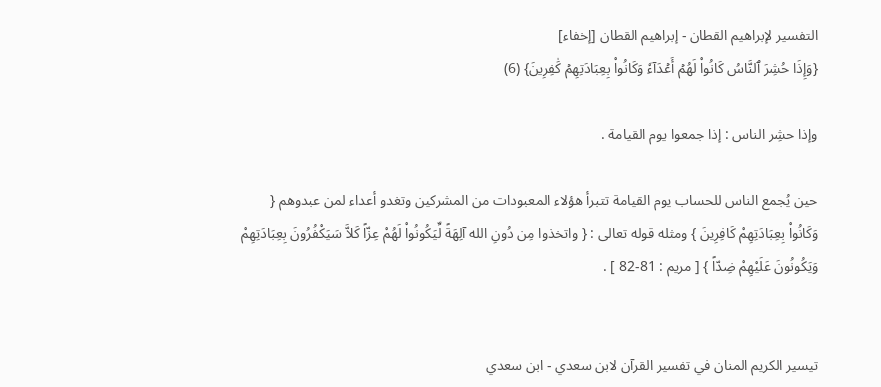التفسير لإبراهيم القطان - إبراهيم القطان [إخفاء]
{وَإِذَا حُشِرَ ٱلنَّاسُ كَانُواْ لَهُمۡ أَعۡدَآءٗ وَكَانُواْ بِعِبَادَتِهِمۡ كَٰفِرِينَ} (6)

وإذا حشِر الناس : إذا جمعوا يوم القيامة .

حين يُجمع الناس للحساب يوم القيامة تتبرأ هؤلاء المعبودات من المشركين وتغدو أعداء لمن عبدوهم { وَكَانُواْ بِعِبَادَتِهِمْ كَافِرِينَ } ومثله قوله تعالى : { واتخذوا مِن دُونِ الله آلِهَةً لِّيَكُونُواْ لَهُمْ عِزّاً كَلاَّ سَيَكْفُرُونَ بِعِبَادَتِهِمْ وَيَكُونُونَ عَلَيْهِمْ ضِدّاً } [ مريم : 81-82 ] .


تيسير الكريم المنان في تفسير القرآن لابن سعدي - ابن سعدي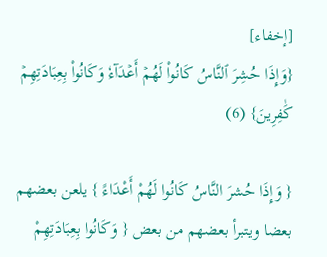[إخفاء]
{وَإِذَا حُشِرَ ٱلنَّاسُ كَانُواْ لَهُمۡ أَعۡدَآءٗ وَكَانُواْ بِعِبَادَتِهِمۡ كَٰفِرِينَ} (6)

{ وَإِذَا حُشرَ النَّاسُ كَانُوا لَهُمْ أَعْدَاءً } يلعن بعضهم بعضا ويتبرأ بعضهم من بعض { وَكَانُوا بِعِبَادَتِهِمْ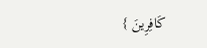كَافِرِينَ }